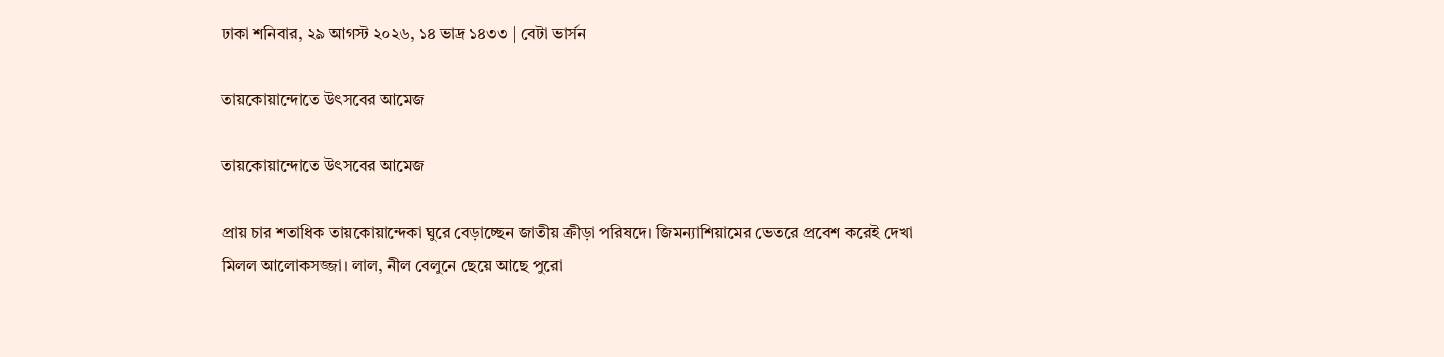ঢাকা শনিবার, ২৯ আগস্ট ২০২৬, ১৪ ভাদ্র ১৪৩৩ | বেটা ভার্সন

তায়কোয়ান্দোতে উৎসবের আমেজ

তায়কোয়ান্দোতে উৎসবের আমেজ

প্রায় চার শতাধিক তায়কোয়ান্দেকা ঘুরে বেড়াচ্ছেন জাতীয় ক্রীড়া পরিষদে। জিমন্যাশিয়ামের ভেতরে প্রবেশ করেই দেখা মিলল আলোকসজ্জা। লাল, নীল বেলুনে ছেয়ে আছে পুরো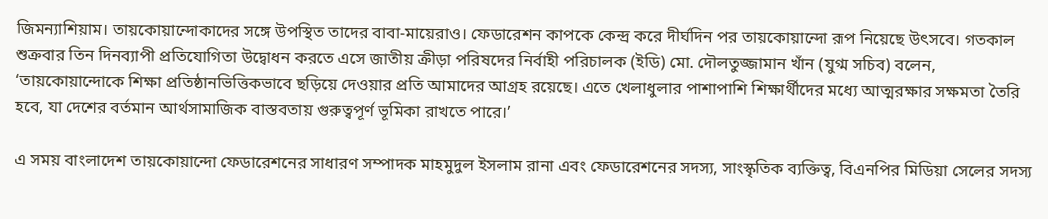জিমন্যাশিয়াম। তায়কোয়ান্দোকাদের সঙ্গে উপস্থিত তাদের বাবা-মায়েরাও। ফেডারেশন কাপকে কেন্দ্র করে দীর্ঘদিন পর তায়কোয়ান্দো রূপ নিয়েছে উৎসবে। গতকাল শুক্রবার তিন দিনব্যাপী প্রতিযোগিতা উদ্বোধন করতে এসে জাতীয় ক্রীড়া পরিষদের নির্বাহী পরিচালক (ইডি) মো. দৌলতুজ্জামান খাঁন (যুগ্ম সচিব) বলেন, ‘তায়কোয়ান্দোকে শিক্ষা প্রতিষ্ঠানভিত্তিকভাবে ছড়িয়ে দেওয়ার প্রতি আমাদের আগ্রহ রয়েছে। এতে খেলাধুলার পাশাপাশি শিক্ষার্থীদের মধ্যে আত্মরক্ষার সক্ষমতা তৈরি হবে, যা দেশের বর্তমান আর্থসামাজিক বাস্তবতায় গুরুত্বপূর্ণ ভূমিকা রাখতে পারে।’

এ সময় বাংলাদেশ তায়কোয়ান্দো ফেডারেশনের সাধারণ সম্পাদক মাহমুদুল ইসলাম রানা এবং ফেডারেশনের সদস্য, সাংস্কৃতিক ব্যক্তিত্ব, বিএনপির মিডিয়া সেলের সদস্য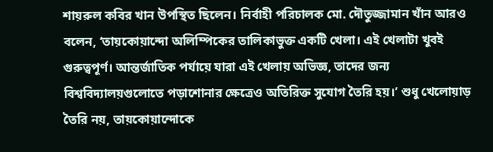শায়রুল কবির খান উপস্থিত ছিলেন। নির্বাহী পরিচালক মো. দৌতুজ্জামান খাঁন আরও বলেন, ‘তায়কোয়ান্দো অলিম্পিকের তালিকাভুক্ত একটি খেলা। এই খেলাটা খুবই গুরুত্বপূর্ণ। আন্তর্জাতিক পর্যায়ে যারা এই খেলায় অভিজ্ঞ, তাদের জন্য বিশ্ববিদ্যালয়গুলোতে পড়াশোনার ক্ষেত্রেও অতিরিক্ত সুযোগ তৈরি হয়।’ শুধু খেলোয়াড় তৈরি নয়, তায়কোয়ান্দোকে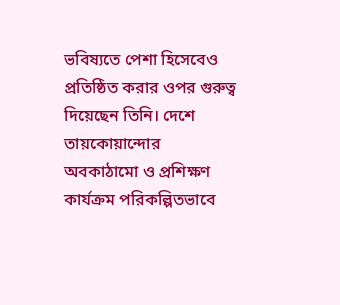ভবিষ্যতে পেশা হিসেবেও প্রতিষ্ঠিত করার ওপর গুরুত্ব দিয়েছেন তিনি। দেশে তায়কোয়ান্দোর অবকাঠামো ও প্রশিক্ষণ কার্যক্রম পরিকল্পিতভাবে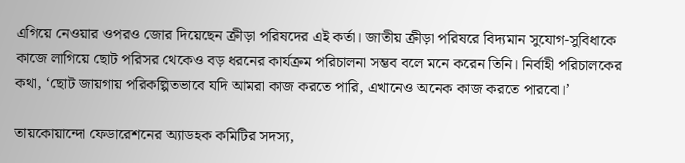এগিয়ে নেওয়ার ওপরও জোর দিয়েছেন ক্রীড়া পরিষদের এই কর্তা। জাতীয় ক্রীড়া পরিষরে বিদ্যমান সুযোগ-সুবিধাকে কাজে লাগিয়ে ছোট পরিসর থেকেও বড় ধরনের কার্যক্রম পরিচালনা সম্ভব বলে মনে করেন তিনি। নির্বাহী পরিচালকের কথা, ‘ছোট জায়গায় পরিকল্পিতভাবে যদি আমরা কাজ করতে পারি, এখানেও অনেক কাজ করতে পারবো।’

তায়কোয়ান্দো ফেডারেশনের অ্যাডহক কমিটির সদস্য,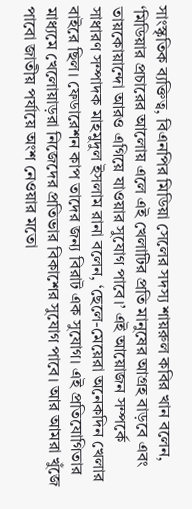সাংস্কৃতিক ব্যক্তিত্ব, বিএনপির মিডিয়া সেলের সদস্য শায়রুল কবির খান বলেন, ‘মিডিয়ার প্রচারের আলোয় এলে এই খেলাটির প্রতি মানুষের আগ্রহ বাড়বে এবং তায়কোয়ান্দো আরও এগিয়ে যাওয়ার সুযোগ পাবে।’ এই আয়োজন সম্পর্কে সাধারণ সম্পাদক মাহমুদুল ইসলাম রানা বলেন, ‘ছেলে-মেয়েরা অনেকদিন খেলার বাইরে ছিল। ফেডারেশন কাপ তাদের জন্য বিরাট এক সুযোগ। এই প্রতিযোগিতার মাধ্যমে খেলোয়াড়রা নিজেদের প্রতিভার বিকাশের সুযোগ পাবে। আর আমরা খুঁজে পাবো জাতীয় পর্যায়ে অংশ নেওয়ার মতো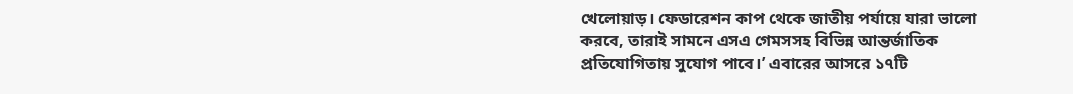খেলোয়াড়। ফেডারেশন কাপ থেকে জাতীয় পর্যায়ে যারা ভালো করবে, তারাই সামনে এসএ গেমসসহ বিভিন্ন আন্তর্জাতিক প্রতিযোগিতায় সুযোগ পাবে।’ এবারের আসরে ১৭টি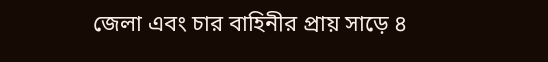জেলা এবং চার বাহিনীর প্রায় সাড়ে ৪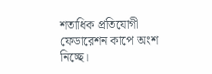শতাধিক প্রতিযোগী ফেডারেশন কাপে অংশ নিচ্ছে।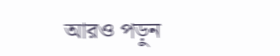আরও পড়ুন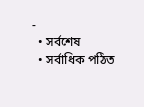-
  • সর্বশেষ
  • সর্বাধিক পঠিত